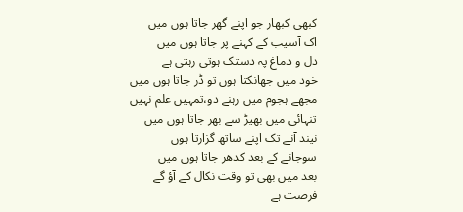کبھی کبھار جو اپنے گھر جاتا ہوں میں
اک آسیب کے کہنے پر جاتا ہوں میں
دل و دماغ پہ دستک ہوتی رہتی ہے
خود میں جھانکتا ہوں تو ڈر جاتا ہوں میں
مجھے ہجوم میں رہنے دو،تمہیں علم نہیں
تنہائی میں بھیڑ سے بھر جاتا ہوں میں
نیند آنے تک اپنے ساتھ گزارتا ہوں
سوجانے کے بعد کدھر جاتا ہوں میں
بعد میں بھی تو وقت نکال کے آؤ گے
فرصت ہے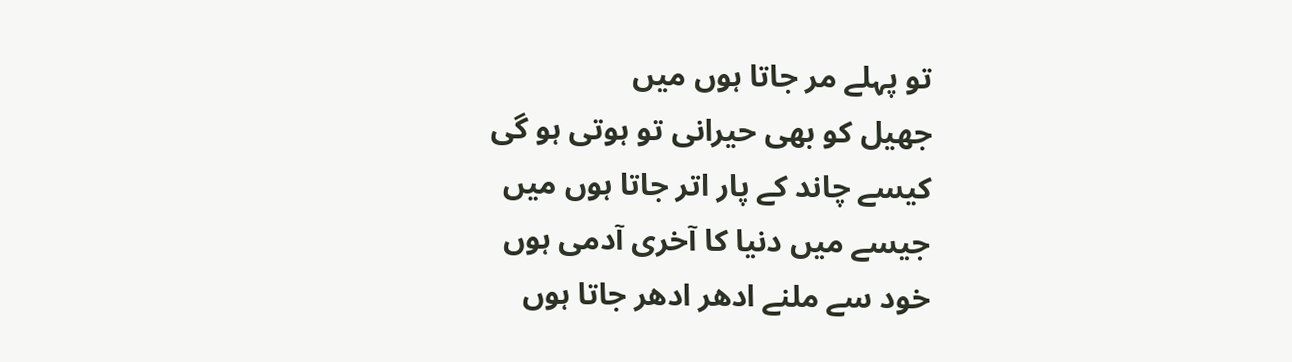تو پہلے مر جاتا ہوں میں
جھیل کو بھی حیرانی تو ہوتی ہو گی
کیسے چاند کے پار اتر جاتا ہوں میں
جیسے میں دنیا کا آخری آدمی ہوں
خود سے ملنے ادھر ادھر جاتا ہوں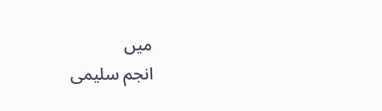میں
انجم سلیمی